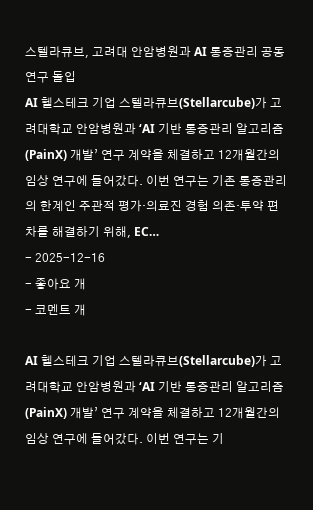스텔라큐브, 고려대 안암병원과 AI 통증관리 공동연구 돌입
AI 헬스테크 기업 스텔라큐브(Stellarcube)가 고려대학교 안암병원과 ‘AI 기반 통증관리 알고리즘(PainX) 개발’ 연구 계약을 체결하고 12개월간의 임상 연구에 들어갔다. 이번 연구는 기존 통증관리의 한계인 주관적 평가·의료진 경험 의존·투약 편차를 해결하기 위해, EC…
- 2025-12-16
- 좋아요 개
- 코멘트 개

AI 헬스테크 기업 스텔라큐브(Stellarcube)가 고려대학교 안암병원과 ‘AI 기반 통증관리 알고리즘(PainX) 개발’ 연구 계약을 체결하고 12개월간의 임상 연구에 들어갔다. 이번 연구는 기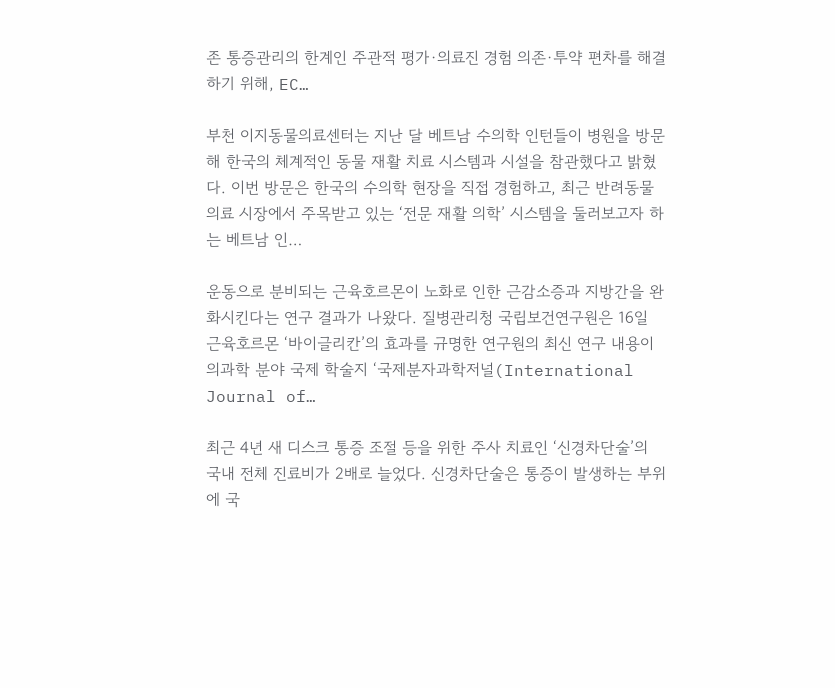존 통증관리의 한계인 주관적 평가·의료진 경험 의존·투약 편차를 해결하기 위해, EC…

부천 이지동물의료센터는 지난 달 베트남 수의학 인턴들이 병원을 방문해 한국의 체계적인 동물 재활 치료 시스템과 시설을 참관했다고 밝혔다. 이번 방문은 한국의 수의학 현장을 직접 경험하고, 최근 반려동물 의료 시장에서 주목받고 있는 ‘전문 재활 의학’ 시스템을 둘러보고자 하는 베트남 인…

운동으로 분비되는 근육호르몬이 노화로 인한 근감소증과 지방간을 완화시킨다는 연구 결과가 나왔다. 질병관리청 국립보건연구원은 16일 근육호르몬 ‘바이글리칸’의 효과를 규명한 연구원의 최신 연구 내용이 의과학 분야 국제 학술지 ‘국제분자과학저널(International Journal of…

최근 4년 새 디스크 통증 조절 등을 위한 주사 치료인 ‘신경차단술’의 국내 전체 진료비가 2배로 늘었다. 신경차단술은 통증이 발생하는 부위에 국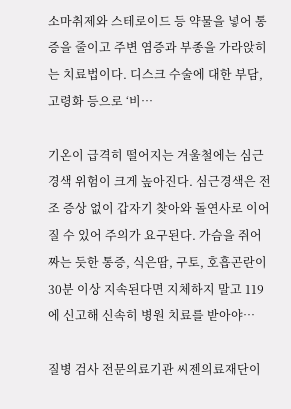소마취제와 스테로이드 등 약물을 넣어 통증을 줄이고 주변 염증과 부종을 가라앉히는 치료법이다. 디스크 수술에 대한 부담, 고령화 등으로 ‘비…

기온이 급격히 떨어지는 겨울철에는 심근경색 위험이 크게 높아진다. 심근경색은 전조 증상 없이 갑자기 찾아와 돌연사로 이어질 수 있어 주의가 요구된다. 가슴을 쥐어짜는 듯한 통증, 식은땀, 구토, 호흡곤란이 30분 이상 지속된다면 지체하지 말고 119에 신고해 신속히 병원 치료를 받아야…

질병 검사 전문의료기관 씨젠의료재단이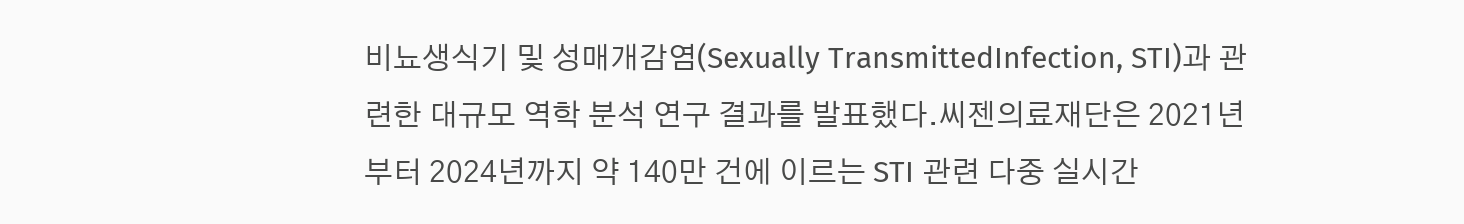비뇨생식기 및 성매개감염(Sexually TransmittedInfection, STI)과 관련한 대규모 역학 분석 연구 결과를 발표했다.씨젠의료재단은 2021년부터 2024년까지 약 140만 건에 이르는 STI 관련 다중 실시간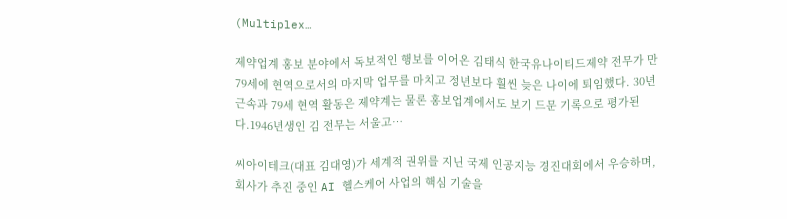(Multiplex…

제약업계 홍보 분야에서 독보적인 행보를 이어온 김태식 한국유나이티드제약 전무가 만 79세에 현역으로서의 마지막 업무를 마치고 정년보다 훨씬 늦은 나이에 퇴임했다. 30년 근속과 79세 현역 활동은 제약계는 물론 홍보업계에서도 보기 드문 기록으로 평가된다.1946년생인 김 전무는 서울고…

씨아이테크(대표 김대영)가 세계적 권위를 지닌 국제 인공지능 경진대회에서 우승하며, 회사가 추진 중인 AI 헬스케어 사업의 핵심 기술을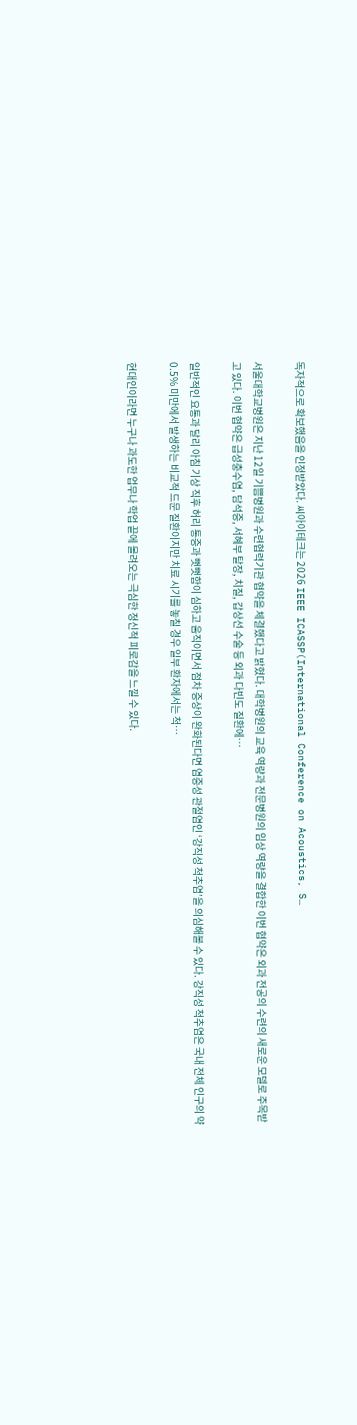독자적으로 확보했음을 인정받았다. 씨아이테크는 2026 IEEE ICASSP(International Conference on Acoustics, S…

서울대학교병원은 지난 12일 기쁨병원과 수련협력기관 협약을 체결했다고 밝혔다. 대학병원의 교육 역량과 전문병원의 임상 역량을 결합한 이번 협약은 외과 전공의 수련의 새로운 모델로 주목받고 있다. 이번 협약은 급성충수염, 담석증, 서혜부 탈장, 치질, 갑상선 수술 등 외과 다빈도 질환에…

일반적인 요통과 달리 아침 기상 직후 허리 통증과 뻣뻣함이 심하고 움직이면서 점차 증상이 완화된다면 염증성 관절염인 ‘강직성 척추염’을 의심해볼 수 있다. 강직성 척추염은 국내 전체 인구의 약 0.5% 미만에서 발생하는 비교적 드문 질환이지만 치료 시기를 놓칠 경우 일부 환자에서는 척…

현대인이라면 누구나 과도한 업무나 학업 끝에 몰려오는 극심한 정신적 피로감을 느낄 수 있다.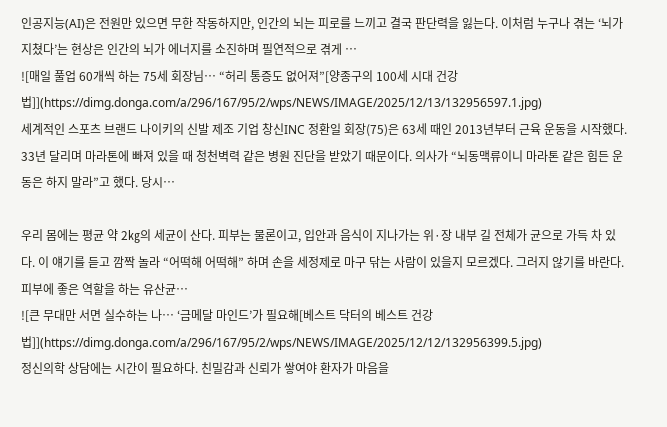인공지능(AI)은 전원만 있으면 무한 작동하지만, 인간의 뇌는 피로를 느끼고 결국 판단력을 잃는다. 이처럼 누구나 겪는 ‘뇌가 지쳤다’는 현상은 인간의 뇌가 에너지를 소진하며 필연적으로 겪게 …
![매일 풀업 60개씩 하는 75세 회장님… “허리 통증도 없어져”[양종구의 100세 시대 건강법]](https://dimg.donga.com/a/296/167/95/2/wps/NEWS/IMAGE/2025/12/13/132956597.1.jpg)
세계적인 스포츠 브랜드 나이키의 신발 제조 기업 창신INC 정환일 회장(75)은 63세 때인 2013년부터 근육 운동을 시작했다. 33년 달리며 마라톤에 빠져 있을 때 청천벽력 같은 병원 진단을 받았기 때문이다. 의사가 “뇌동맥류이니 마라톤 같은 힘든 운동은 하지 말라”고 했다. 당시…

우리 몸에는 평균 약 2㎏의 세균이 산다. 피부는 물론이고, 입안과 음식이 지나가는 위·장 내부 길 전체가 균으로 가득 차 있다. 이 얘기를 듣고 깜짝 놀라 “어떡해 어떡해” 하며 손을 세정제로 마구 닦는 사람이 있을지 모르겠다. 그러지 않기를 바란다. 피부에 좋은 역할을 하는 유산균…
![큰 무대만 서면 실수하는 나… ‘금메달 마인드’가 필요해[베스트 닥터의 베스트 건강법]](https://dimg.donga.com/a/296/167/95/2/wps/NEWS/IMAGE/2025/12/12/132956399.5.jpg)
정신의학 상담에는 시간이 필요하다. 친밀감과 신뢰가 쌓여야 환자가 마음을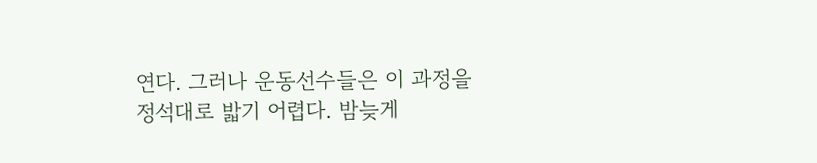연다. 그러나 운동선수들은 이 과정을 정석대로 밟기 어렵다. 밤늦게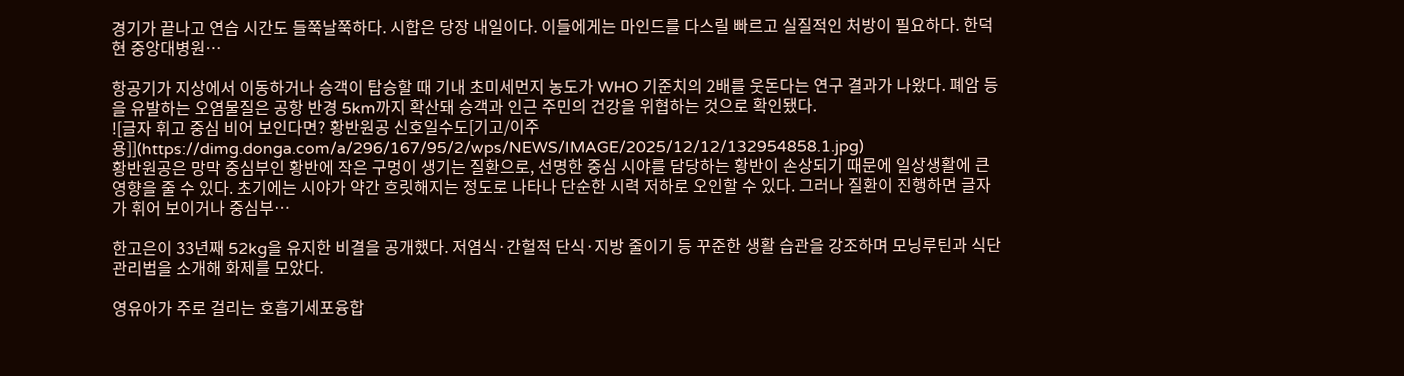경기가 끝나고 연습 시간도 들쭉날쭉하다. 시합은 당장 내일이다. 이들에게는 마인드를 다스릴 빠르고 실질적인 처방이 필요하다. 한덕현 중앙대병원…

항공기가 지상에서 이동하거나 승객이 탑승할 때 기내 초미세먼지 농도가 WHO 기준치의 2배를 웃돈다는 연구 결과가 나왔다. 폐암 등을 유발하는 오염물질은 공항 반경 5km까지 확산돼 승객과 인근 주민의 건강을 위협하는 것으로 확인됐다.
![글자 휘고 중심 비어 보인다면? 황반원공 신호일수도[기고/이주용]](https://dimg.donga.com/a/296/167/95/2/wps/NEWS/IMAGE/2025/12/12/132954858.1.jpg)
황반원공은 망막 중심부인 황반에 작은 구멍이 생기는 질환으로, 선명한 중심 시야를 담당하는 황반이 손상되기 때문에 일상생활에 큰 영향을 줄 수 있다. 초기에는 시야가 약간 흐릿해지는 정도로 나타나 단순한 시력 저하로 오인할 수 있다. 그러나 질환이 진행하면 글자가 휘어 보이거나 중심부…

한고은이 33년째 52kg을 유지한 비결을 공개했다. 저염식·간헐적 단식·지방 줄이기 등 꾸준한 생활 습관을 강조하며 모닝루틴과 식단 관리법을 소개해 화제를 모았다.

영유아가 주로 걸리는 호흡기세포융합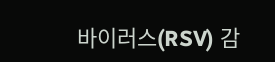바이러스(RSV) 감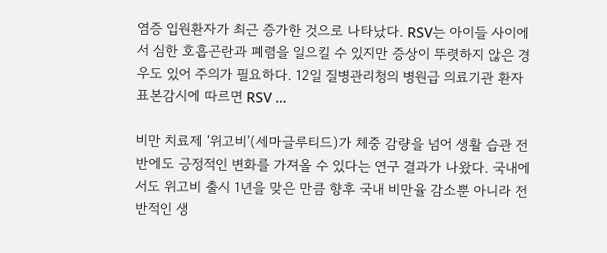염증 입원환자가 최근 증가한 것으로 나타났다. RSV는 아이들 사이에서 심한 호흡곤란과 폐렴을 일으킬 수 있지만 증상이 뚜렷하지 않은 경우도 있어 주의가 필요하다. 12일 질병관리청의 병원급 의료기관 환자 표본감시에 따르면 RSV …

비만 치료제 ‘위고비’(세마글루티드)가 체중 감량을 넘어 생활 습관 전반에도 긍정적인 변화를 가져올 수 있다는 연구 결과가 나왔다. 국내에서도 위고비 출시 1년을 맞은 만큼 향후 국내 비만율 감소뿐 아니라 전반적인 생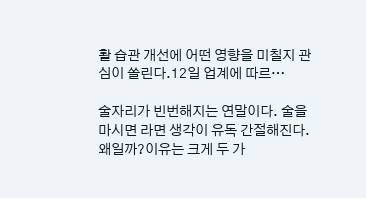활 습관 개선에 어떤 영향을 미칠지 관심이 쏠린다.12일 업계에 따르…

술자리가 빈번해지는 연말이다. 술을 마시면 라면 생각이 유독 간절해진다. 왜일까?이유는 크게 두 가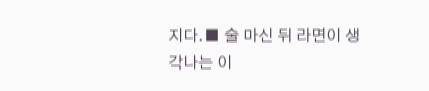지다.■ 술 마신 뒤 라면이 생각나는 이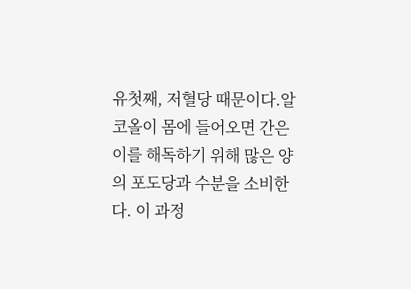유첫째, 저혈당 때문이다.알코올이 몸에 들어오면 간은 이를 해독하기 위해 많은 양의 포도당과 수분을 소비한다. 이 과정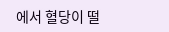에서 혈당이 떨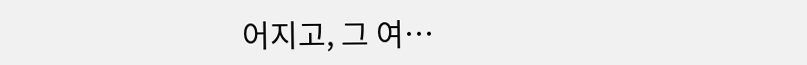어지고, 그 여…